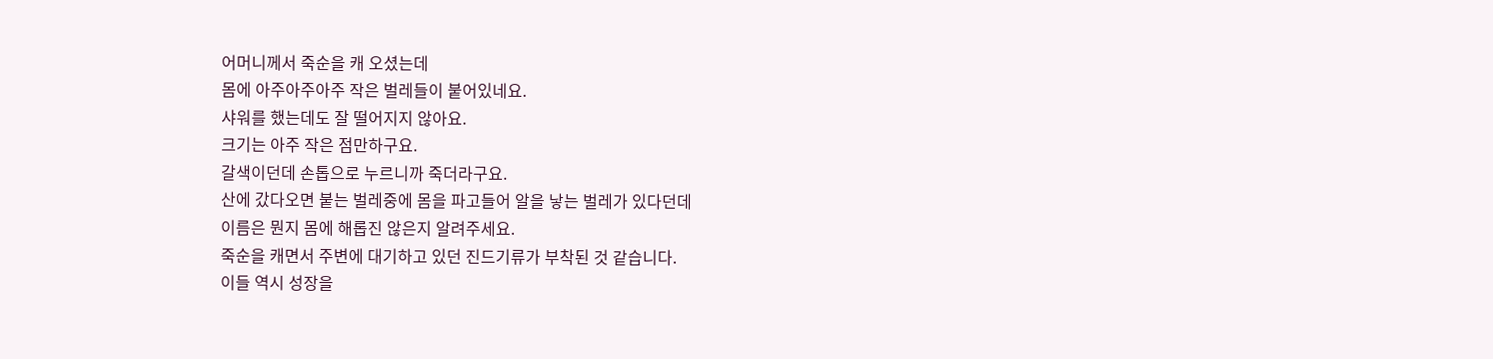어머니께서 죽순을 캐 오셨는데
몸에 아주아주아주 작은 벌레들이 붙어있네요.
샤워를 했는데도 잘 떨어지지 않아요.
크기는 아주 작은 점만하구요.
갈색이던데 손톱으로 누르니까 죽더라구요.
산에 갔다오면 붙는 벌레중에 몸을 파고들어 알을 낳는 벌레가 있다던데
이름은 뭔지 몸에 해롭진 않은지 알려주세요.
죽순을 캐면서 주변에 대기하고 있던 진드기류가 부착된 것 같습니다.
이들 역시 성장을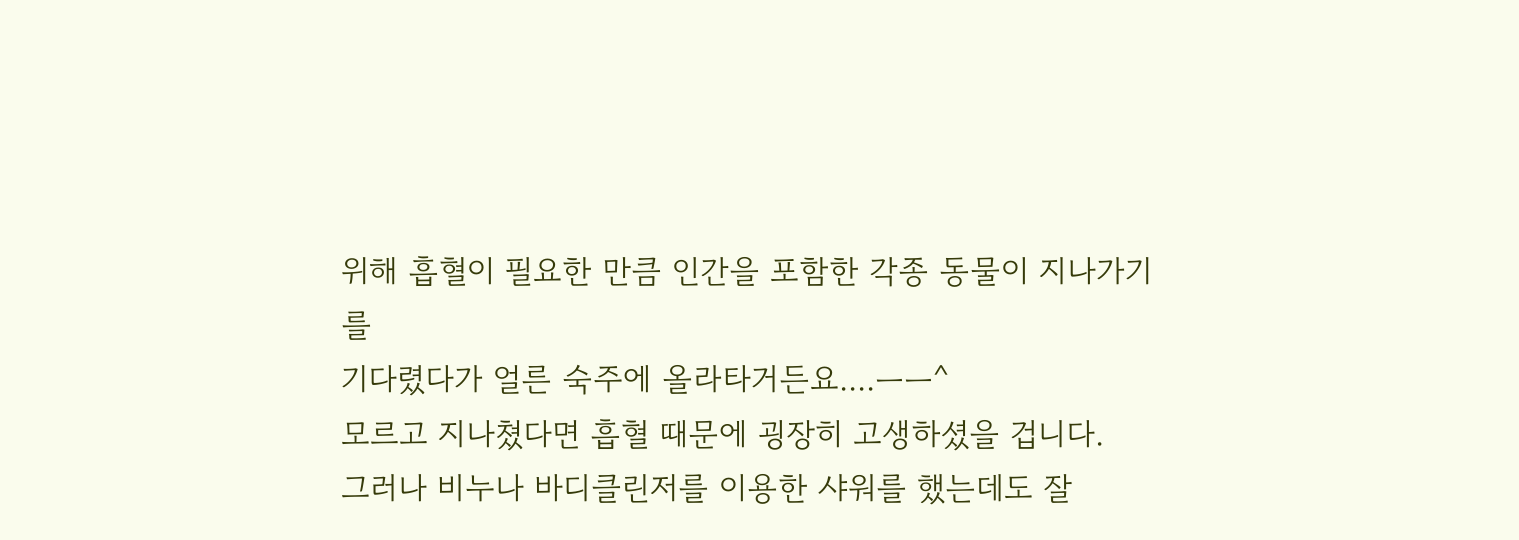위해 흡혈이 필요한 만큼 인간을 포함한 각종 동물이 지나가기를
기다렸다가 얼른 숙주에 올라타거든요....ㅡㅡ^
모르고 지나쳤다면 흡혈 때문에 굉장히 고생하셨을 겁니다.
그러나 비누나 바디클린저를 이용한 샤워를 했는데도 잘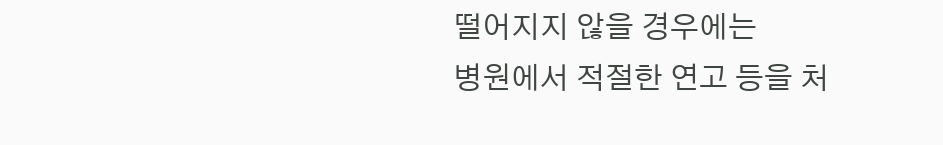떨어지지 않을 경우에는
병원에서 적절한 연고 등을 처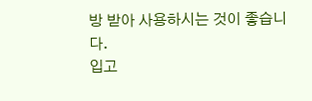방 받아 사용하시는 것이 좋습니다.
입고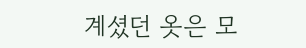계셨던 옷은 모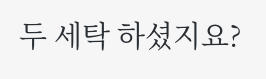두 세탁 하셨지요?